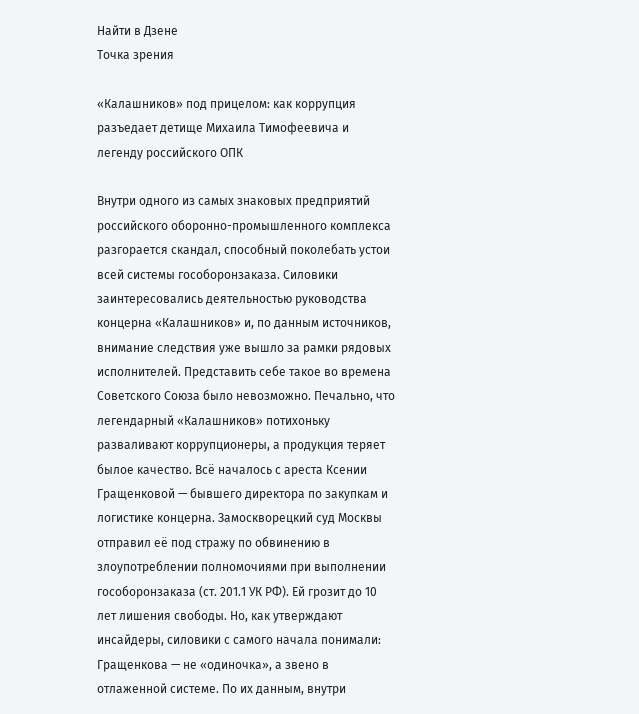Найти в Дзене
Точка зрения

«Калашников» под прицелом: как коррупция разъедает детище Михаила Тимофеевича и легенду российского ОПК

Внутри одного из самых знаковых предприятий российского оборонно-промышленного комплекса разгорается скандал, способный поколебать устои всей системы гособоронзаказа. Силовики заинтересовались деятельностью руководства концерна «Калашников» и, по данным источников, внимание следствия уже вышло за рамки рядовых исполнителей. Представить себе такое во времена Советского Союза было невозможно. Печально, что легендарный «Калашников» потихоньку разваливают коррупционеры, а продукция теряет былое качество. Всё началось с ареста Ксении Гращенковой — бывшего директора по закупкам и логистике концерна. Замоскворецкий суд Москвы отправил её под стражу по обвинению в злоупотреблении полномочиями при выполнении гособоронзаказа (ст. 201.1 УК РФ). Ей грозит до 10 лет лишения свободы. Но, как утверждают инсайдеры, силовики с самого начала понимали: Гращенкова — не «одиночка», а звено в отлаженной системе. По их данным, внутри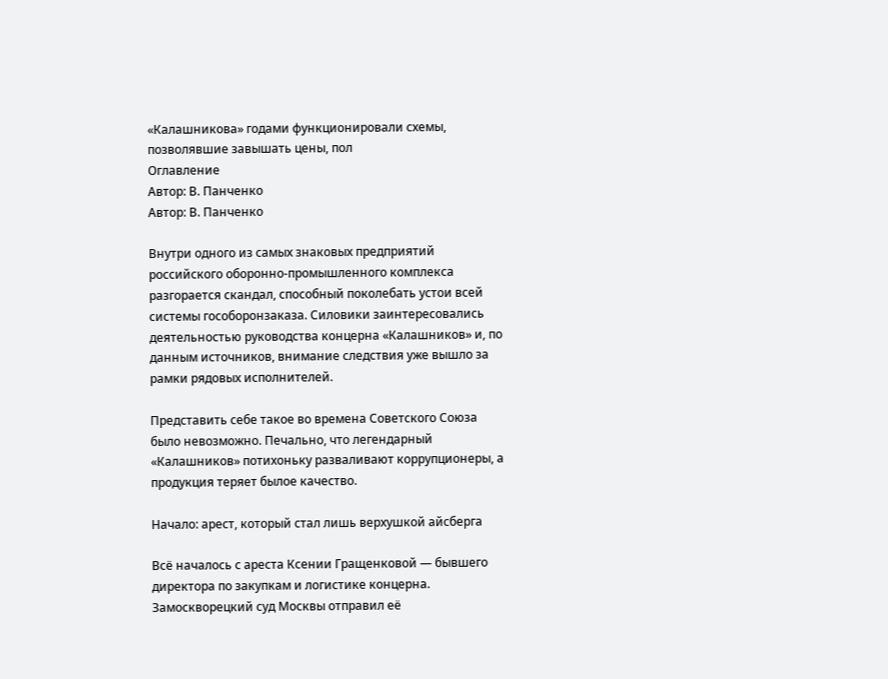«Калашникова» годами функционировали схемы, позволявшие завышать цены, пол
Оглавление
Автор: В. Панченко
Автор: В. Панченко

Внутри одного из самых знаковых предприятий российского оборонно-промышленного комплекса разгорается скандал, способный поколебать устои всей системы гособоронзаказа. Силовики заинтересовались деятельностью руководства концерна «Калашников» и, по данным источников, внимание следствия уже вышло за рамки рядовых исполнителей.

Представить себе такое во времена Советского Союза было невозможно. Печально, что легендарный «Калашников» потихоньку разваливают коррупционеры, а продукция теряет былое качество.

Начало: арест, который стал лишь верхушкой айсберга

Всё началось с ареста Ксении Гращенковой — бывшего директора по закупкам и логистике концерна. Замоскворецкий суд Москвы отправил её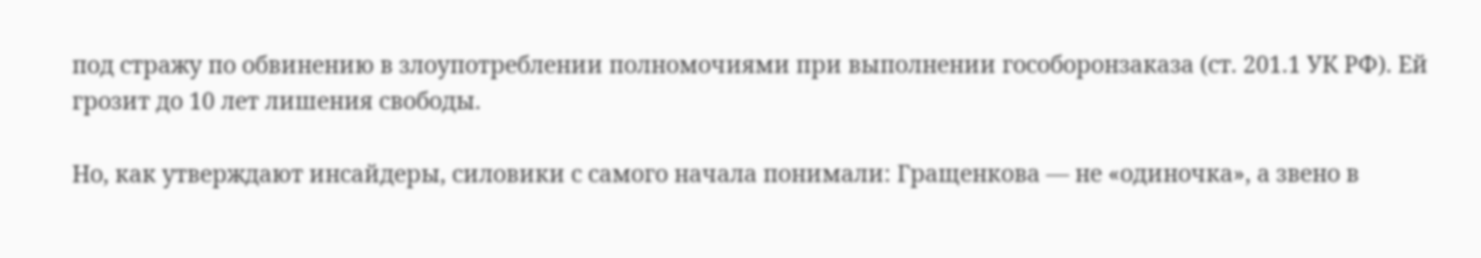под стражу по обвинению в злоупотреблении полномочиями при выполнении гособоронзаказа (ст. 201.1 УК РФ). Ей грозит до 10 лет лишения свободы.

Но, как утверждают инсайдеры, силовики с самого начала понимали: Гращенкова — не «одиночка», а звено в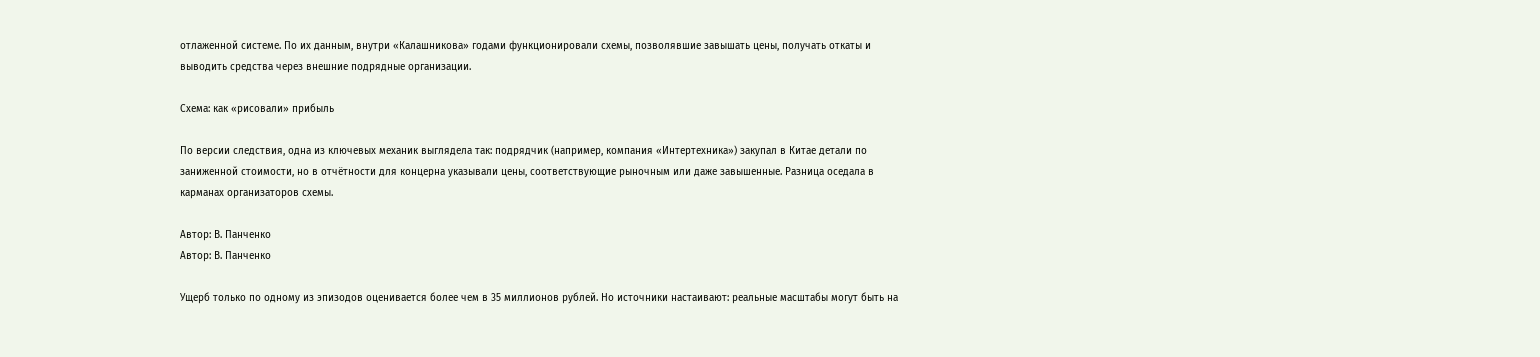отлаженной системе. По их данным, внутри «Калашникова» годами функционировали схемы, позволявшие завышать цены, получать откаты и выводить средства через внешние подрядные организации.

Схема: как «рисовали» прибыль

По версии следствия, одна из ключевых механик выглядела так: подрядчик (например, компания «Интертехника») закупал в Китае детали по заниженной стоимости, но в отчётности для концерна указывали цены, соответствующие рыночным или даже завышенные. Разница оседала в карманах организаторов схемы.

Автор: В. Панченко
Автор: В. Панченко

Ущерб только по одному из эпизодов оценивается более чем в 35 миллионов рублей. Но источники настаивают: реальные масштабы могут быть на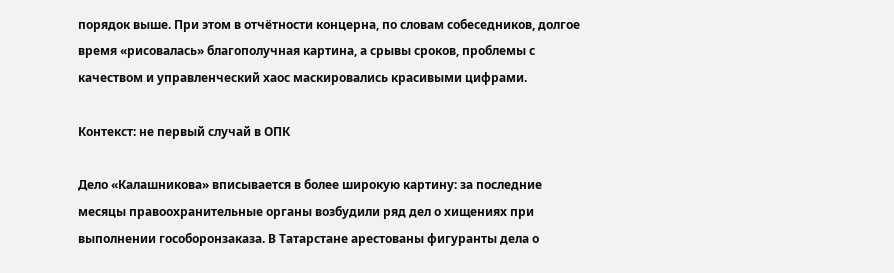порядок выше. При этом в отчётности концерна, по словам собеседников, долгое время «рисовалась» благополучная картина, а срывы сроков, проблемы с качеством и управленческий хаос маскировались красивыми цифрами.

Контекст: не первый случай в ОПК

Дело «Калашникова» вписывается в более широкую картину: за последние месяцы правоохранительные органы возбудили ряд дел о хищениях при выполнении гособоронзаказа. В Татарстане арестованы фигуранты дела о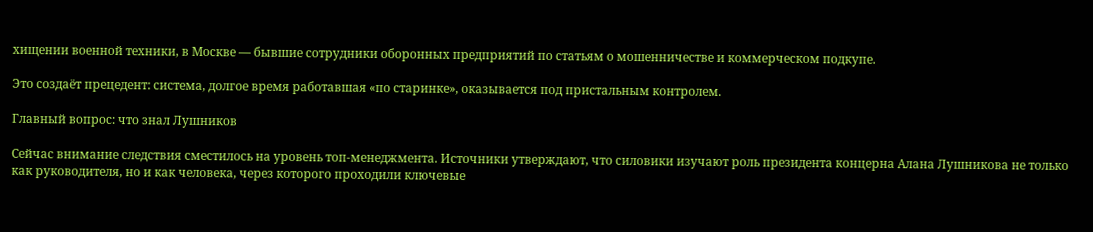хищении военной техники, в Москве — бывшие сотрудники оборонных предприятий по статьям о мошенничестве и коммерческом подкупе.

Это создаёт прецедент: система, долгое время работавшая «по старинке», оказывается под пристальным контролем.

Главный вопрос: что знал Лушников

Сейчас внимание следствия сместилось на уровень топ-менеджмента. Источники утверждают, что силовики изучают роль президента концерна Алана Лушникова не только как руководителя, но и как человека, через которого проходили ключевые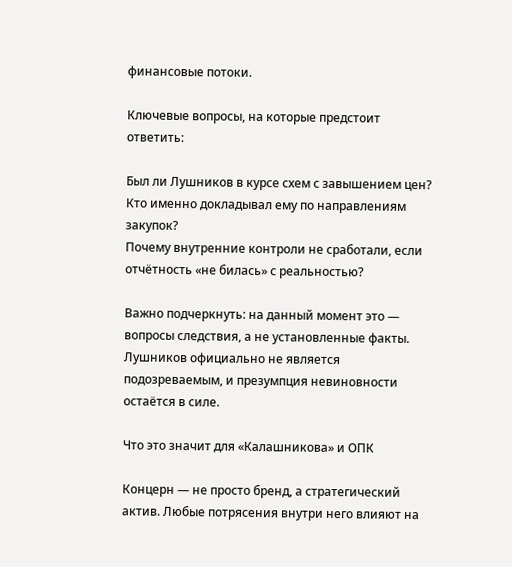финансовые потоки.

Ключевые вопросы, на которые предстоит ответить:

Был ли Лушников в курсе схем с завышением цен?
Кто именно докладывал ему по направлениям закупок?
Почему внутренние контроли не сработали, если отчётность «не билась» с реальностью?

Важно подчеркнуть: на данный момент это — вопросы следствия, а не установленные факты. Лушников официально не является подозреваемым, и презумпция невиновности остаётся в силе.

Что это значит для «Калашникова» и ОПК

Концерн — не просто бренд, а стратегический актив. Любые потрясения внутри него влияют на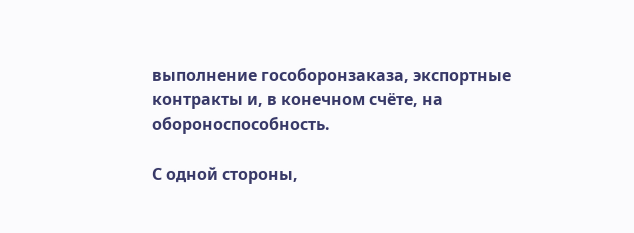выполнение гособоронзаказа, экспортные контракты и, в конечном счёте, на обороноспособность.

С одной стороны,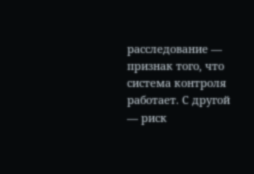расследование — признак того, что система контроля работает. С другой — риск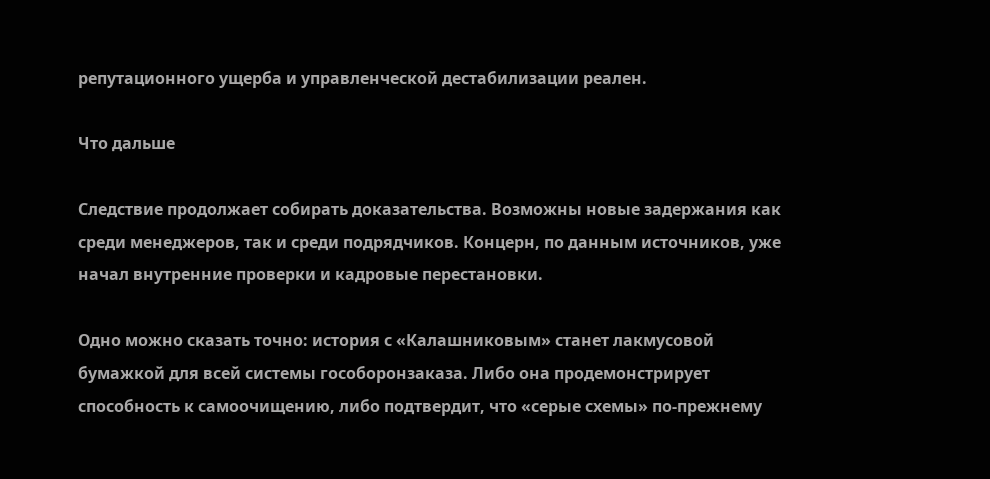репутационного ущерба и управленческой дестабилизации реален.

Что дальше

Следствие продолжает собирать доказательства. Возможны новые задержания как среди менеджеров, так и среди подрядчиков. Концерн, по данным источников, уже начал внутренние проверки и кадровые перестановки.

Одно можно сказать точно: история с «Калашниковым» станет лакмусовой бумажкой для всей системы гособоронзаказа. Либо она продемонстрирует способность к самоочищению, либо подтвердит, что «серые схемы» по-прежнему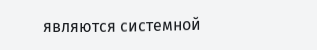являются системной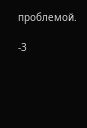проблемой.

-3